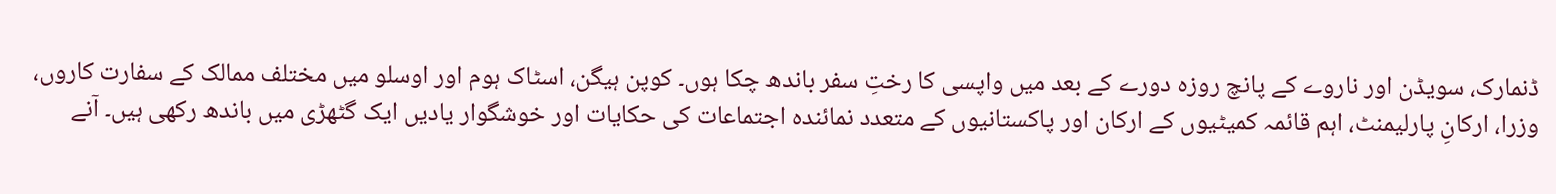ڈنمارک، سویڈن اور ناروے کے پانچ روزہ دورے کے بعد میں واپسی کا رختِ سفر باندھ چکا ہوں۔ کوپن ہیگن، اسٹاک ہوم اور اوسلو میں مختلف ممالک کے سفارت کاروں، وزرا، ارکانِ پارلیمنٹ، اہم قائمہ کمیٹیوں کے ارکان اور پاکستانیوں کے متعدد نمائندہ اجتماعات کی حکایات اور خوشگوار یادیں ایک گٹھڑی میں باندھ رکھی ہیں۔ آنے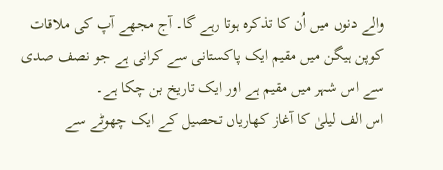والے دنوں میں اُن کا تذکرہ ہوتا رہے گا۔ آج مجھے آپ کی ملاقات کوپن ہیگن میں مقیم ایک پاکستانی سے کرانی ہے جو نصف صدی سے اس شہر میں مقیم ہے اور ایک تاریخ بن چکا ہے۔
اس الف لیلیٰ کا آغاز کھاریاں تحصیل کے ایک چھوٹے سے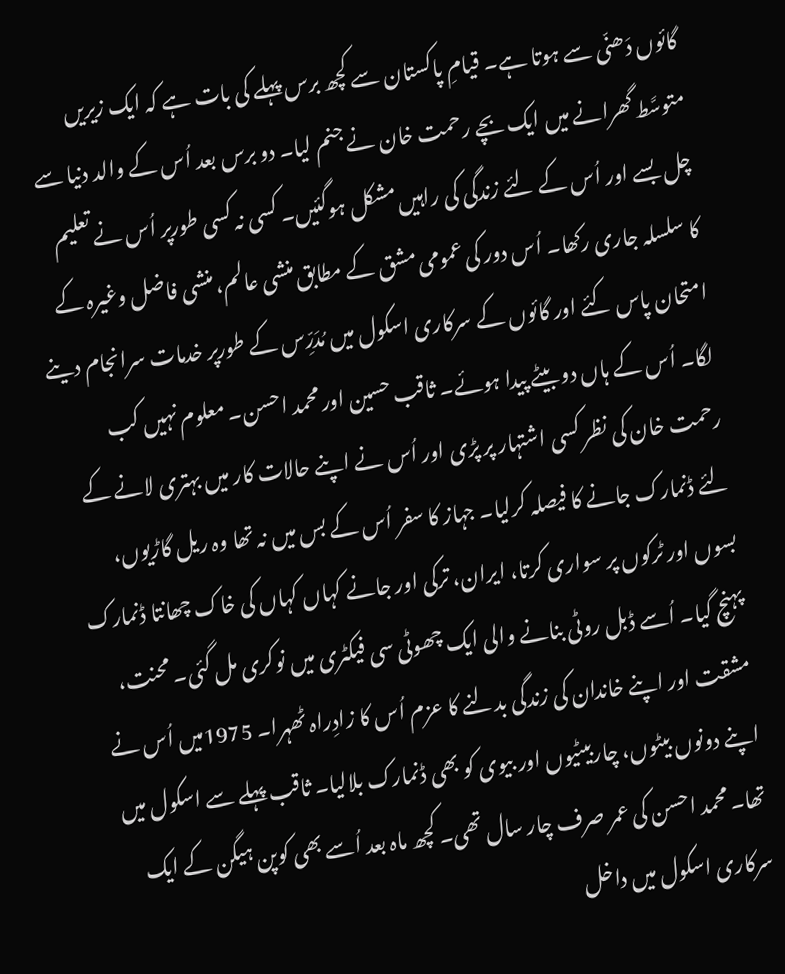گائوں دَھنّی سے ہوتا ہے۔ قیامِ پاکستان سے کچھ برس پہلے کی بات ہے کہ ایک زیریں متوسَّط گھرانے میں ایک بچے رحمت خان نے جنم لیا۔ دو برس بعد اُس کے والد دنیا سے چل بسے اور اُس کے لئے زندگی کی راہیں مشکل ہوگئیں۔ کسی نہ کسی طورپر اُس نے تعلیم کا سلسلہ جاری رکھا۔ اُس دور کی عمومی مشق کے مطابق منشی عالم، منشی فاضل وغیرہ کے امتحان پاس کئے اور گائوں کے سرکاری اسکول میں مُدَرِّس کے طورپر خدمات سرانجام دینے لگا۔ اُس کے ہاں دو بیٹے پیدا ہوئے۔ ثاقب حسین اور محمد احسن۔ معلوم نہیں کب رحمت خان کی نظر کسی اشتہار پر پڑی اور اُس نے اپنے حالات کار میں بہتری لانے کے لئے ڈنمارک جانے کا فیصلہ کرلیا۔ جہاز کا سفر اُس کے بس میں نہ تھا وہ ریل گاڑیوں، بسوں اور ٹرکوں پر سواری کرتا، ایران، ترکی اور جانے کہاں کہاں کی خاک چھانتا ڈنمارک پہنچ گیا۔ اُسے ڈبل روٹی بنانے والی ایک چھوٹی سی فیکٹری میں نوکری مل گئی۔ محنت، مشقت اور اپنے خاندان کی زندگی بدلنے کا عزم اُس کا زادِراہ ٹھہرا۔ 1975میں اُس نے اپنے دونوں بیٹوں، چاربیٹیوں اور بیوی کو بھی ڈنمارک بلالیا۔ ثاقب پہلے سے اسکول میں تھا۔ محمد احسن کی عمر صرف چار سال تھی۔ کچھ ماہ بعد اُسے بھی کوپن ہیگن کے ایک سرکاری اسکول میں داخل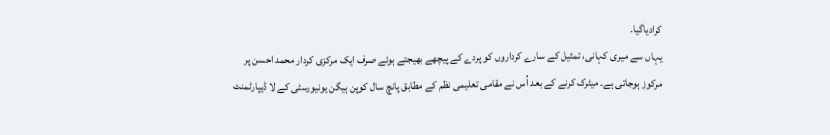کرادیاگیا۔
یہاں سے میری کہانی، تمثیل کے سارے کرداروں کو پردے کے پیچھے بھیجتے ہوئے صرف ایک مرکزی کردار محمد احسن پر مرکوز ہوجاتی ہے۔ میٹرک کرنے کے بعد اُس نے مقامی تعلیمی نظم کے مطابق پانچ سال کوپن ہیگن یونیورسٹی کے لا ڈیپارٹمنٹ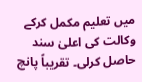میں تعلیم مکمل کرکے وکالت کی اعلیٰ سند حاصل کرلی۔ تقریباً پانچ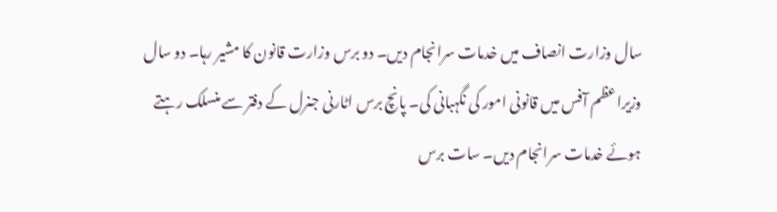سال وزارت انصاف میں خدمات سرانجام دیں۔ دو برس وزارت قانون کا مشیر رہا۔ دو سال وزیراعظم آفس میں قانونی امور کی نگہبانی کی۔ پانچ برس اٹارنی جنرل کے دفتر سے منسلک رہتے ہوئے خدمات سرانجام دیں۔ سات برس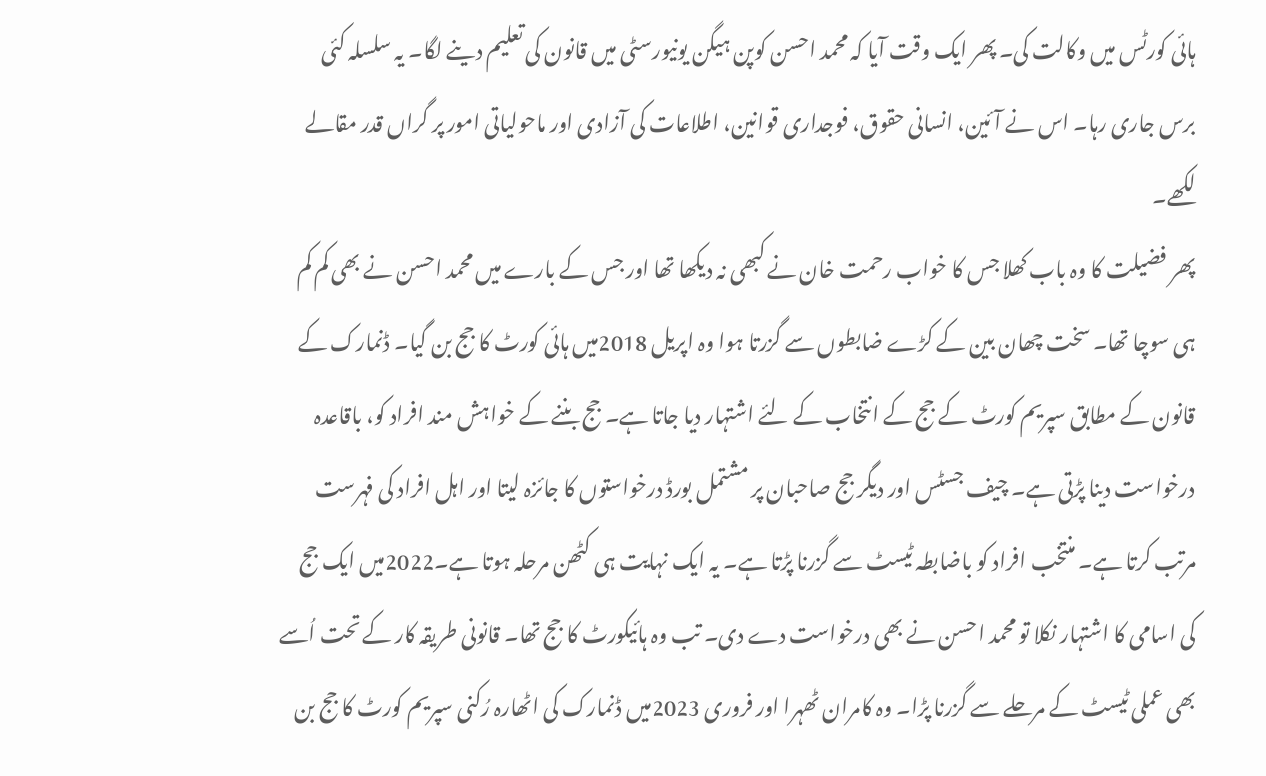ہائی کورٹس میں وکالت کی۔ پھر ایک وقت آیا کہ محمد احسن کوپن ہیگن یونیورسٹی میں قانون کی تعلیم دینے لگا۔ یہ سلسلہ کئی برس جاری رہا۔ اس نے آئین، انسانی حقوق، فوجداری قوانین، اطلاعات کی آزادی اور ماحولیاتی امور پر گراں قدر مقالے لکھے۔
پھر فضیلت کا وہ باب کھلا جس کا خواب رحمت خان نے کبھی نہ دیکھا تھا اور جس کے بارے میں محمد احسن نے بھی کم کم ہی سوچا تھا۔ سخت چھان بین کے کڑے ضابطوں سے گزرتا ہوا وہ اپریل 2018میں ہائی کورٹ کا جج بن گیا۔ ڈنمارک کے قانون کے مطابق سپریم کورٹ کے جج کے انتخاب کے لئے اشتہار دیا جاتا ہے۔ جج بننے کے خواہش مند افراد کو، باقاعدہ درخواست دینا پڑتی ہے۔ چیف جسٹس اور دیگر جج صاحبان پر مشتمل بورڈ درخواستوں کا جائزہ لیتا اور اہل افراد کی فہرست مرتب کرتا ہے۔ منتخب افراد کو باضابطہ ٹیسٹ سے گزرنا پڑتا ہے۔ یہ ایک نہایت ہی کٹھن مرحلہ ہوتا ہے۔2022میں ایک جج کی اسامی کا اشتہار نکلا تو محمد احسن نے بھی درخواست دے دی۔ تب وہ ہائیکورٹ کا جج تھا۔ قانونی طریقہ کار کے تحت اُسے بھی عملی ٹیسٹ کے مرحلے سے گزرنا پڑا۔ وہ کامران ٹھہرا اور فروری 2023میں ڈنمارک کی اٹھارہ رُکنی سپریم کورٹ کا جج بن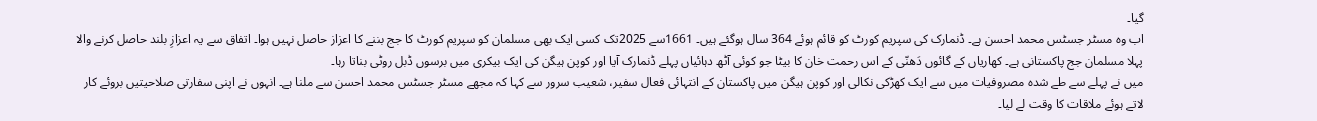گیا۔
اب وہ مسٹر جسٹس محمد احسن ہے۔ ڈنمارک کی سپریم کورٹ کو قائم ہوئے 364 سال ہوگئے ہیں۔ 1661سے 2025تک کسی ایک بھی مسلمان کو سپریم کورٹ کا جج بننے کا اعزاز حاصل نہیں ہوا۔ اتفاق سے یہ اعزازِ بلند حاصل کرنے والا پہلا مسلمان جج پاکستانی ہے۔ کھاریاں کے گائوں دَھنّی کے اس رحمت خان کا بیٹا جو کوئی آٹھ دہائیاں پہلے ڈنمارک آیا اور کوپن ہیگن کی ایک بیکری میں برسوں ڈبل روٹی بناتا رہا۔
میں نے پہلے سے طے شدہ مصروفیات میں سے ایک کھڑکی نکالی اور کوپن ہیگن میں پاکستان کے انتہائی فعال سفیر، شعیب سرور سے کہا کہ مجھے مسٹر جسٹس محمد احسن سے ملنا ہے۔ انہوں نے اپنی سفارتی صلاحیتیں بروئے کار لاتے ہوئے ملاقات کا وقت لے لیا۔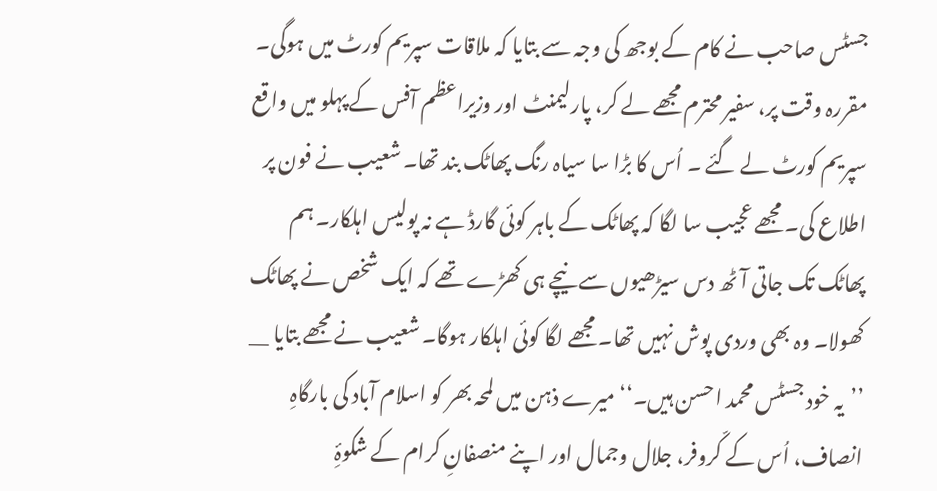جسٹس صاحب نے کام کے بوجھ کی وجہ سے بتایا کہ ملاقات سپریم کورٹ میں ہوگی۔
مقررہ وقت پر، سفیر محترم مجھے لے کر، پارلیمنٹ اور وزیراعظم آفس کے پہلو میں واقع سپریم کورٹ لے گئے ۔ اُس کا بڑا سا سیاہ رنگ پھاٹک بند تھا۔ شعیب نے فون پر اطلاع کی۔ مجھے عجیب سا لگا کہ پھاٹک کے باہر کوئی گارڈ ہے نہ پولیس اہلکار۔ ہم پھاٹک تک جاتی آٹھ دس سیڑھیوں سے نیچے ہی کھڑے تھے کہ ایک شخص نے پھاٹک کھولا۔ وہ بھی وردی پوش نہیں تھا۔ مجھے لگا کوئی اہلکار ہوگا۔ شعیب نے مجھے بتایا __ ’’یہ خود جسٹس محمد احسن ہیں۔‘‘ میرے ذہن میں لمحہ بھر کو اسلام آباد کی بارگاہِ انصاف، اُس کے کّروفر، جلال وجمال اور اپنے منصفانِ کرام کے شکوۂِ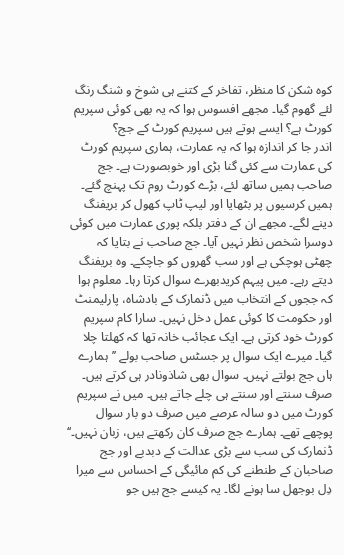کوہ شکن کا منظر، تفاخر کے کتنے ہی شوخ و شنگ رنگ لئے گھوم گیا۔ مجھے افسوس ہوا کہ یہ بھی کوئی سپریم کورٹ ہے؟ ایسے ہوتے ہیں سپریم کورٹ کے جج؟
اندر جا کر اندازہ ہوا کہ یہ عمارت، ہماری سپریم کورٹ کی عمارت سے کئی گنا بڑی اور خوبصورت ہے۔ جج صاحب ہمیں ساتھ لئے، بڑے کورٹ روم تک پہنچ گئے۔ ہمیں کرسیوں پر بٹھایا اور لیپ ٹاپ کھول کر بریفنگ دینے لگے۔ مجھے ان کے دفتر بلکہ پوری عمارت میں کوئی دوسرا شخص نظر نہیں آیا۔ جج صاحب نے بتایا کہ چھٹی ہوچکی ہے اور سب گھروں کو جاچکے۔ وہ بریفنگ دیتے رہے۔ میں پیہم کریدبھرے سوال کرتا رہا۔ معلوم ہوا کہ ججوں کے انتخاب میں ڈنمارک کے بادشاہ، پارلیمنٹ اور حکومت کا کوئی عمل دخل نہیں۔ سارا کام سپریم کورٹ خود کرتی ہے۔ ایک عجائب خانہ تھا کہ کھلتا چلا گیا۔ میرے ایک سوال پر جسٹس صاحب بولے ’’ہمارے ہاں جج بولتے نہیں۔ سوال بھی شاذونادر ہی کرتے ہیں۔ صرف سنتے اور سنتے ہی چلے جاتے ہیں۔ میں نے سپریم کورٹ میں دو سالہ عرصے میں صرف دو بار سوال پوچھے تھے۔ ہمارے جج صرف کان رکھتے ہیں، زبان نہیں۔‘‘
ڈنمارک کی سب سے بڑی عدالت کے دبدبے اور جج صاحبان کے طنطنے کی کم مائیگی کے احساس سے میرا دِل بوجھل سا ہونے لگا۔ یہ کیسے جج ہیں جو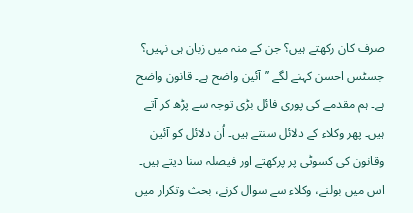صرف کان رکھتے ہیں؟ جن کے منہ میں زبان ہی نہیں؟ جسٹس احسن کہنے لگے ’’آئین واضح ہے۔ قانون واضح ہے۔ ہم مقدمے کی پوری فائل بڑی توجہ سے پڑھ کر آتے ہیں۔ پھر وکلاء کے دلائل سنتے ہیں۔ اُن دلائل کو آئین وقانون کی کسوٹی پر پرکھتے اور فیصلہ سنا دیتے ہیں۔ اس میں بولنے، وکلاء سے سوال کرنے، بحث وتکرار میں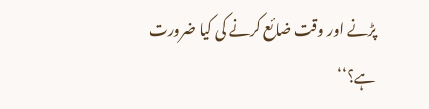پڑنے اور وقت ضائع کرنے کی کیا ضرورت ہے؟‘‘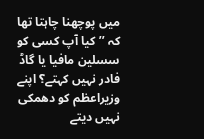میں پوچھنا چاہتا تھا کہ ’’کیا آپ کسی کو سسلین مافیا یا گاڈ فادر نہیں کہتے؟ اپنے وزیراعظم کو دھمکی نہیں دیتے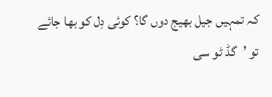کہ تمہیں جیل بھیج دوں گا؟ کوئی دِل کو بھا جائے تو ’گڈ ٹو سی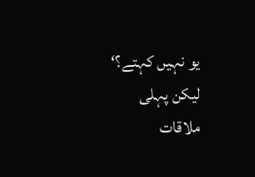یو نہیں کہتے؟‘ لیکن پہلی ملاقات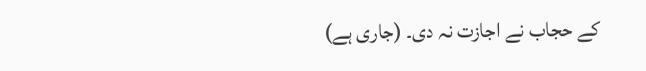کے حجاب نے اجازت نہ دی۔ (جاری ہے)